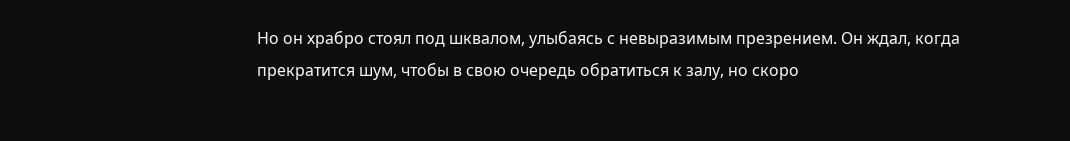Но он храбро стоял под шквалом, улыбаясь с невыразимым презрением. Он ждал, когда прекратится шум, чтобы в свою очередь обратиться к залу, но скоро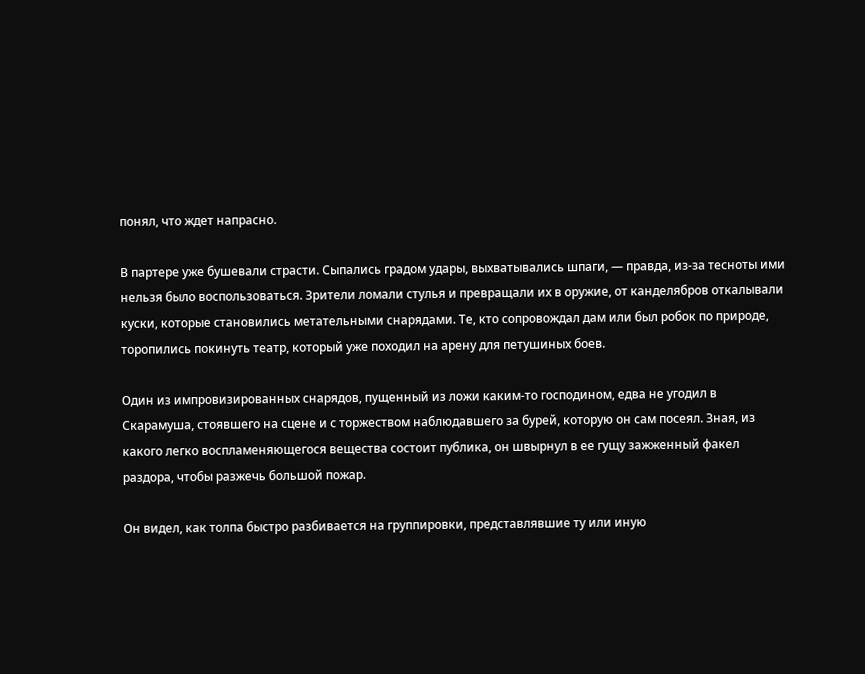понял, что ждет напрасно.

В партере уже бушевали страсти. Сыпались градом удары, выхватывались шпаги, — правда, из-за тесноты ими нельзя было воспользоваться. Зрители ломали стулья и превращали их в оружие, от канделябров откалывали куски, которые становились метательными снарядами. Те, кто сопровождал дам или был робок по природе, торопились покинуть театр, который уже походил на арену для петушиных боев.

Один из импровизированных снарядов, пущенный из ложи каким-то господином, едва не угодил в Скарамуша, стоявшего на сцене и с торжеством наблюдавшего за бурей, которую он сам посеял. Зная, из какого легко воспламеняющегося вещества состоит публика, он швырнул в ее гущу зажженный факел раздора, чтобы разжечь большой пожар.

Он видел, как толпа быстро разбивается на группировки, представлявшие ту или иную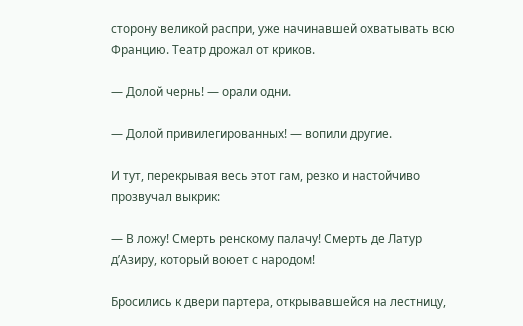сторону великой распри, уже начинавшей охватывать всю Францию. Театр дрожал от криков.

— Долой чернь! — орали одни.

— Долой привилегированных! — вопили другие.

И тут, перекрывая весь этот гам, резко и настойчиво прозвучал выкрик:

— В ложу! Смерть ренскому палачу! Смерть де Латур д’Азиру, который воюет с народом!

Бросились к двери партера, открывавшейся на лестницу,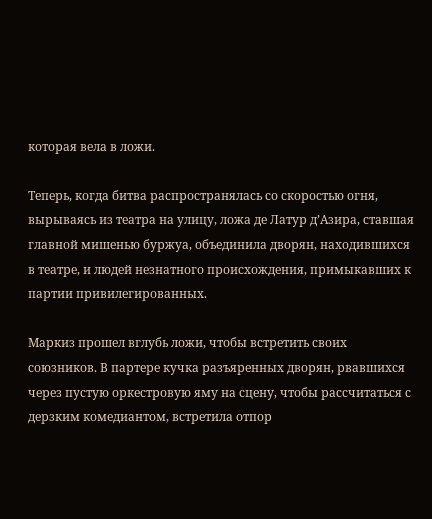которая вела в ложи.

Теперь, когда битва распространялась со скоростью огня, вырываясь из театра на улицу, ложа де Латур д’Азира, ставшая главной мишенью буржуа, объединила дворян, находившихся в театре, и людей незнатного происхождения, примыкавших к партии привилегированных.

Маркиз прошел вглубь ложи, чтобы встретить своих союзников. В партере кучка разъяренных дворян, рвавшихся через пустую оркестровую яму на сцену, чтобы рассчитаться с дерзким комедиантом, встретила отпор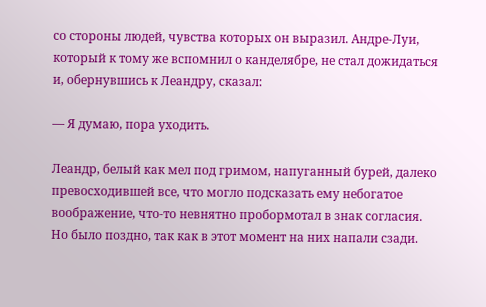со стороны людей, чувства которых он выразил. Андре-Луи, который к тому же вспомнил о канделябре, не стал дожидаться и, обернувшись к Леандру, сказал:

— Я думаю, пора уходить.

Леандр, белый как мел под гримом, напуганный бурей, далеко превосходившей все, что могло подсказать ему небогатое воображение, что-то невнятно пробормотал в знак согласия. Но было поздно, так как в этот момент на них напали сзади.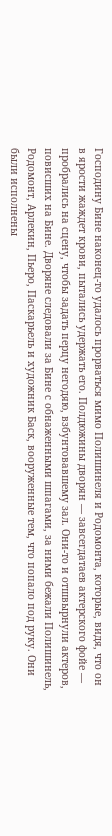Господину Бине наконец-то удалось прорваться мимо Полишинеля и Родомонта, которые, видя, что он в ярости жаждет крови, пытались удержать его. Полдюжины дворян — завсегдатаев актерского фойе — пробрались на сцену, чтобы задать перцу негодяю, взбунтовавшему зал. Они-то и отшвырнули актеров, повисших на Бине. Дворяне следовали за Бине с обнаженными шпагами, за ними бежали Полишинель, Родомонт, Арлекин, Пьеро, Паскарьель и художник Баск, вооруженные тем, что попало под руку. Они были исполнены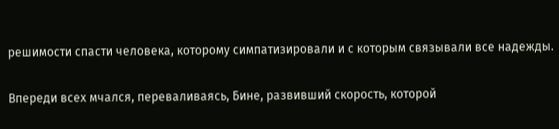решимости спасти человека, которому симпатизировали и с которым связывали все надежды.

Впереди всех мчался, переваливаясь, Бине, развивший скорость, которой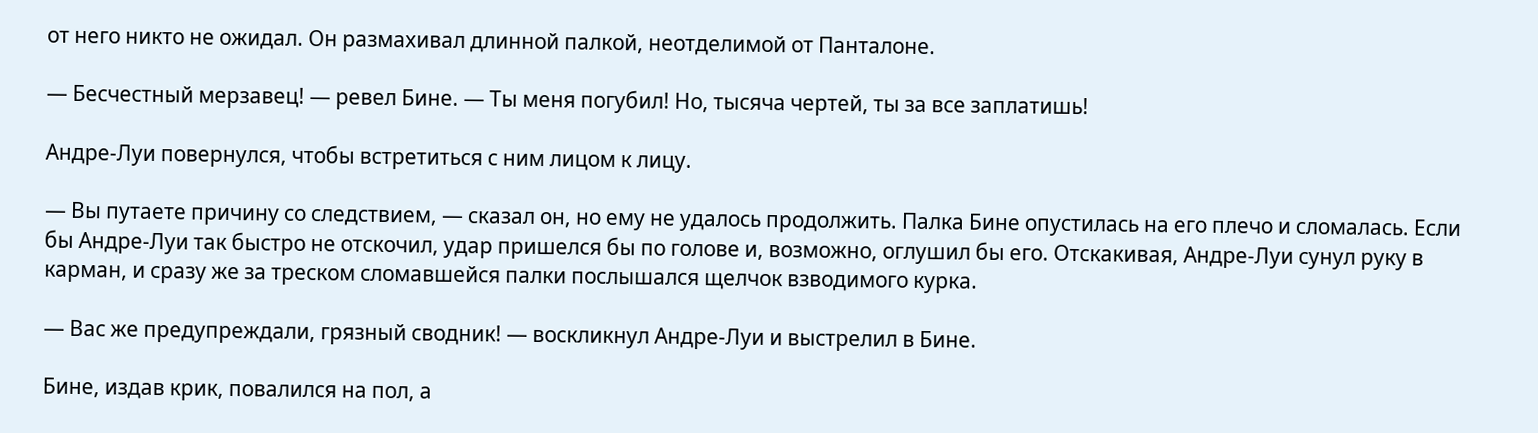от него никто не ожидал. Он размахивал длинной палкой, неотделимой от Панталоне.

— Бесчестный мерзавец! — ревел Бине. — Ты меня погубил! Но, тысяча чертей, ты за все заплатишь!

Андре-Луи повернулся, чтобы встретиться с ним лицом к лицу.

— Вы путаете причину со следствием, — сказал он, но ему не удалось продолжить. Палка Бине опустилась на его плечо и сломалась. Если бы Андре-Луи так быстро не отскочил, удар пришелся бы по голове и, возможно, оглушил бы его. Отскакивая, Андре-Луи сунул руку в карман, и сразу же за треском сломавшейся палки послышался щелчок взводимого курка.

— Вас же предупреждали, грязный сводник! — воскликнул Андре-Луи и выстрелил в Бине.

Бине, издав крик, повалился на пол, а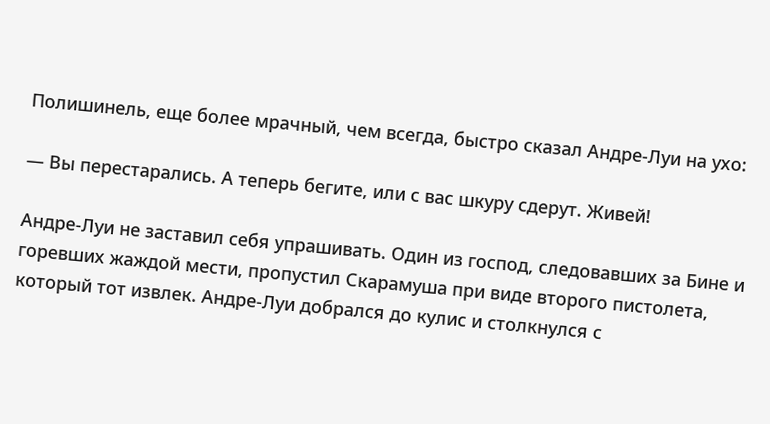Полишинель, еще более мрачный, чем всегда, быстро сказал Андре-Луи на ухо:

— Вы перестарались. А теперь бегите, или с вас шкуру сдерут. Живей!

Андре-Луи не заставил себя упрашивать. Один из господ, следовавших за Бине и горевших жаждой мести, пропустил Скарамуша при виде второго пистолета, который тот извлек. Андре-Луи добрался до кулис и столкнулся с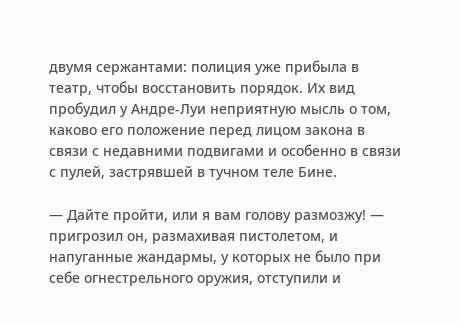двумя сержантами: полиция уже прибыла в театр, чтобы восстановить порядок. Их вид пробудил у Андре-Луи неприятную мысль о том, каково его положение перед лицом закона в связи с недавними подвигами и особенно в связи с пулей, застрявшей в тучном теле Бине.

— Дайте пройти, или я вам голову размозжу! — пригрозил он, размахивая пистолетом, и напуганные жандармы, у которых не было при себе огнестрельного оружия, отступили и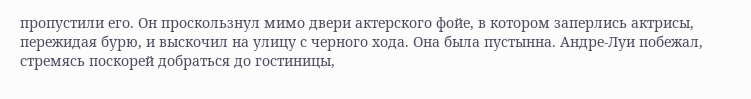пропустили его. Он проскользнул мимо двери актерского фойе, в котором заперлись актрисы, пережидая бурю, и выскочил на улицу с черного хода. Она была пустынна. Андре-Луи побежал, стремясь поскорей добраться до гостиницы,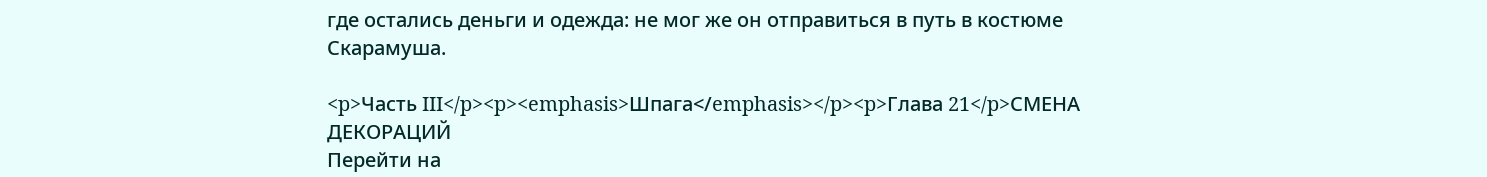где остались деньги и одежда: не мог же он отправиться в путь в костюме Скарамуша.

<p>Часть III</p><p><emphasis>Шпага</emphasis></p><p>Глава 21</p>СМЕНА ДЕКОРАЦИЙ
Перейти на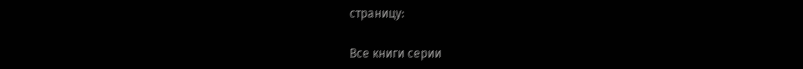страницу:

Все книги серии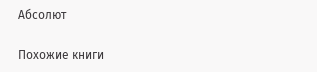Абсолют

Похожие книги